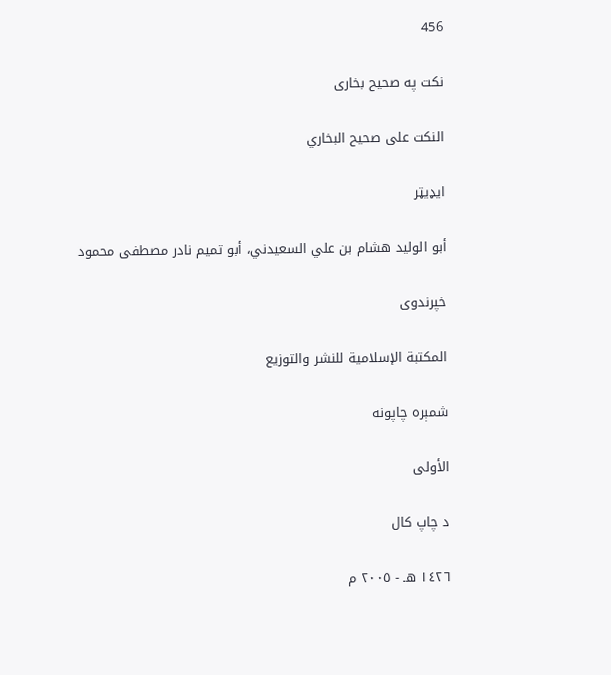456

نکت په صحیح بخاری

النكت على صحيح البخاري

ایډیټر

أبو الوليد هشام بن علي السعيدني، أبو تميم نادر مصطفى محمود

خپرندوی

المكتبة الإسلامية للنشر والتوزيع

شمېره چاپونه

الأولى

د چاپ کال

١٤٢٦ هـ - ٢٠٠٥ م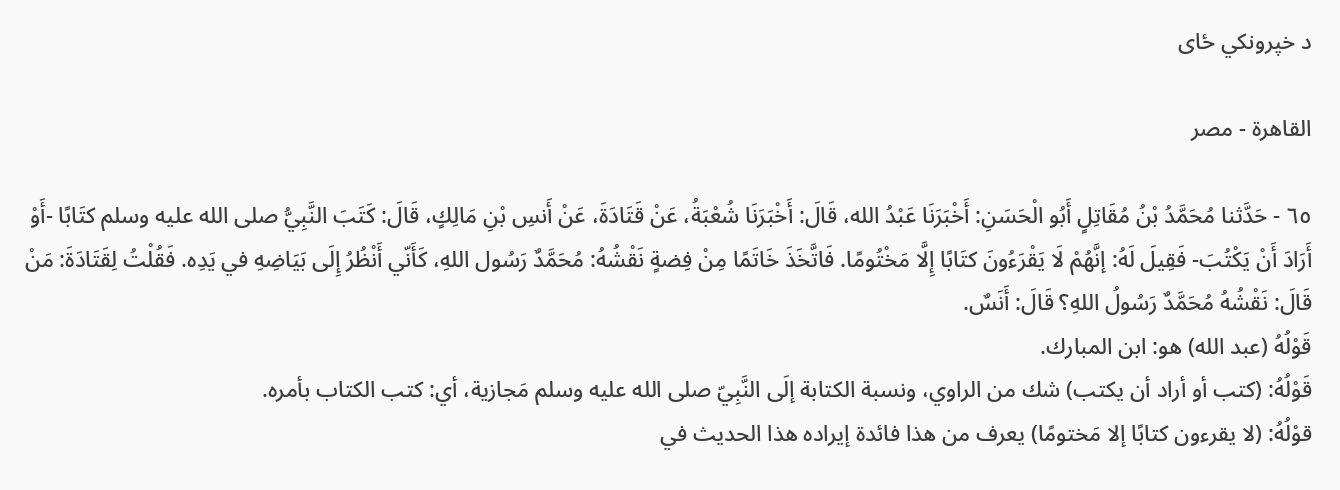د خپرونکي ځای

القاهرة - مصر

٦٥ - حَدَّثنا مُحَمَّدُ بْنُ مُقَاتِلٍ أَبُو الْحَسَنِ: أَخْبَرَنَا عَبْدُ الله، قَالَ: أَخْبَرَنَا شُعْبَةُ، عَنْ قَتَادَةَ، عَنْ أَنسِ بْنِ مَالِكٍ، قَالَ: كَتَبَ النَّبِيُّ صلى الله عليه وسلم كتَابًا -أَوْ أَرَادَ أَنْ يَكْتُبَ- فَقِيلَ لَهُ: إنَّهُمْ لَا يَقْرَءُونَ كتَابًا إِلَّا مَخْتُومًا. فَاتَّخَذَ خَاتَمًا مِنْ فِضةٍ نَقْشُهُ: مُحَمَّدٌ رَسُول اللهِ، كَأَنّي أَنْظُرُ إِلَى بَيَاضِهِ في يَدِه. فَقُلْتُ لِقَتَادَةَ: مَنْ قَالَ: نَقْشُهُ مُحَمَّدٌ رَسُولُ اللهِ؟ قَالَ: أَنَسٌ.
قَوْلُهُ (عبد الله) هو: ابن المبارك.
قَوْلُهُ: (كتب أو أراد أن يكتب) شك من الراوي، ونسبة الكتابة إلَى النَّبِيّ صلى الله عليه وسلم مَجازية، أي: كتب الكتاب بأمره.
قوْلُهُ: (لا يقرءون كتابًا إلا مَختومًا) يعرف من هذا فائدة إيراده هذا الحديث في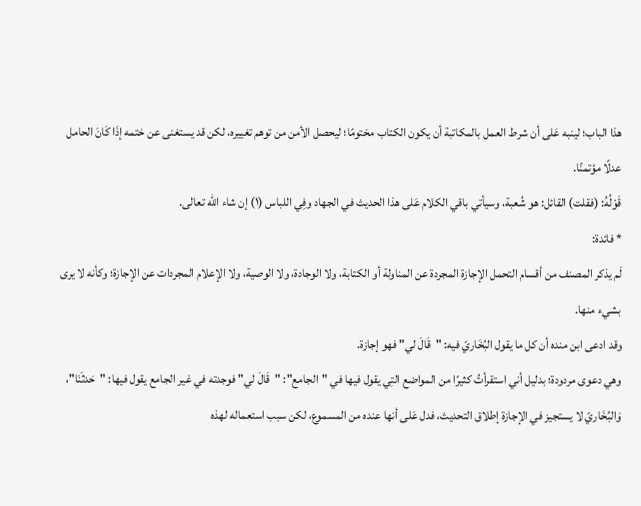هذا الباب؛ لينبه عَلى أن شرط العمل بالمكاتبة أن يكون الكتاب مختومًا؛ ليحصل الأمن من توهم تغييره، لكن قد يستغنى عن ختمه إذَا كَانَ الحامل عدلًا مؤتمنًا.
قَوْلُهُ: (فقلت) القائل: هو شُعبة، وسيأتي باقي الكلام عَلى هذا الحديث في الجهاد وفِي اللباس (١) إن شاء الله تعالى.
* فائدة:
لَم يذكر المصنف من أقسام التحمل الإجازة المجردة عن المناولة أو الكتابة، ولا الوجادة، ولا الوصية، ولا الإعلام المجردات عن الإجازة؛ وكأنه لا يرى بشيء منها.
وقد ادعى ابن منده أن كل ما يقول البُخَاريّ فيه: "قَالَ لي" فهو إجازة.
وهي دعوى مردودة؛ بدليل أني استقرأتُ كثيرًا من المواضع التِي يقول فيها في "الجامع": "قَالَ لي" فوجدته في غير الجامع يقول فيها: "حَدثَنَا"، وَالبُخَاريّ لا يستجيز في الإجازة إطلاق التحديث، فدل عَلى أنها عنده من المسموع، لكن سبب استعماله لهذه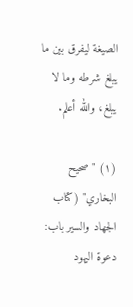الصيغة ليفرق بين ما يبلغ شرطه وما لا يبلغ، والله أعلم.

(١) "صحيح البخاري" (كتاب الجهاد والسير باب: دعوة اليهود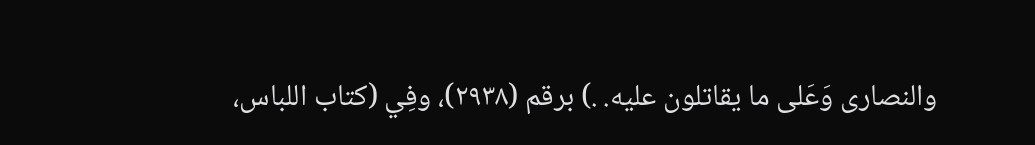والنصارى وَعَلى ما يقاتلون عليه. .) برقم (٢٩٣٨)، وفِي (كتاب اللباس،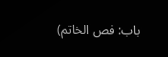باب: فص الخاتم)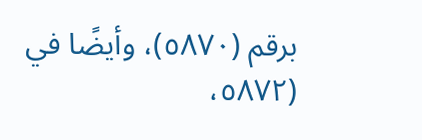برقم (٥٨٧٠)، وأيضًا في (٥٨٧٢،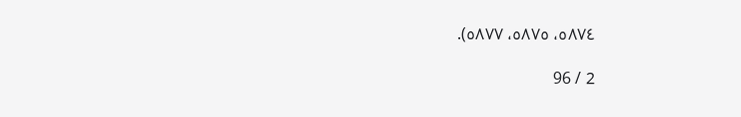٥٨٧٤، ٥٨٧٥، ٥٨٧٧).

2 / 96